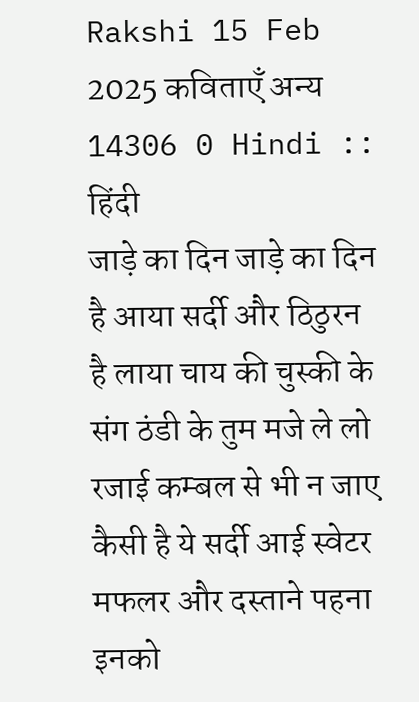Rakshi 15 Feb 2025 कविताएँ अन्य 14306 0 Hindi :: हिंदी
जाड़े का दिन जाड़े का दिन है आया सर्दी और ठिठुरन है लाया चाय की चुस्की के संग ठंडी के तुम मजे ले लो रजाई कम्बल से भी न जाए कैसी है ये सर्दी आई स्वेटर मफलर और दस्ताने पहना इनको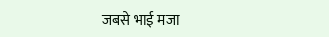जबसे भाई मजा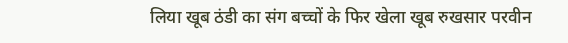लिया खूब ठंडी का संग बच्चों के फिर खेला खूब रुखसार परवीन